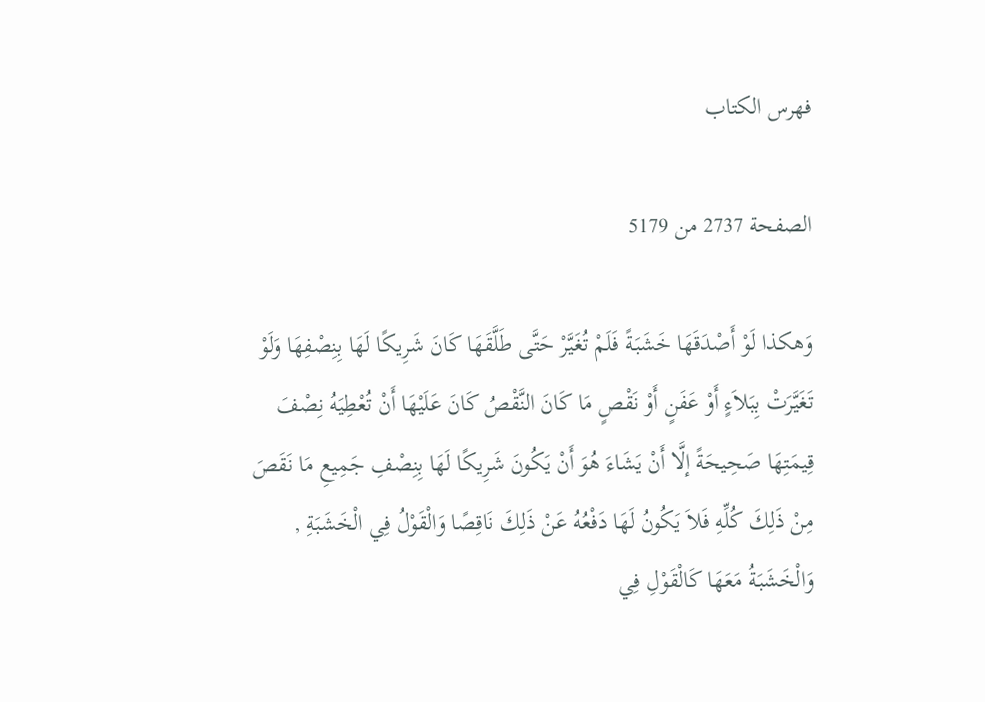فهرس الكتاب

الصفحة 2737 من 5179

وَهكذا لَوْ أَصْدَقَهَا خَشَبَةً فَلَمْ تُغَيَّرْ حَتَّى طَلَّقَهَا كَانَ شَرِيكًا لَهَا بِنِصْفِهَا وَلَوْ تَغَيَّرَتْ بِبَلاَءٍ أَوْ عَفَنٍ أَوْ نَقْصٍ مَا كَانَ النَّقْصُ كَانَ عَلَيْهَا أَنْ تُعْطِيَهُ نِصْفَ قِيمَتِهَا صَحِيحَةً إلَّا أَنْ يَشَاءَ هُوَ أَنْ يَكُونَ شَرِيكًا لَهَا بِنِصْفِ جَمِيعِ مَا نَقَصَ مِنْ ذَلِكَ كُلِّهِ فَلاَ يَكُونُ لَهَا دَفْعُهُ عَنْ ذَلِكَ نَاقِصًا وَالْقَوْلُ فِي الْخَشَبَةِ , وَالْخَشَبَةُ مَعَهَا كَالْقَوْلِ فِي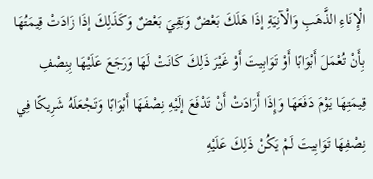الْإِنَاءِ الذَّهَبِ وَالْآنِيَةِ إذَا هَلَكَ بَعْضٌ وَبَقِيَ بَعْضٌ وَكَذَلِكَ إذَا زَادَتْ قِيمَتُهَا بِأَنْ تُعْمَلَ أَبْوَابًا أَوْ تَوَابِيتَ أَوْ غَيْرَ ذَلِكَ كَانَتْ لَهَا وَرَجَعَ عَلَيْهَا بِنِصْفِ قِيمَتِهَا يَوْمَ دَفَعَهَا وَإِذَا أَرَادَتْ أَنْ تَدْفَعَ إلَيْهِ نِصْفَهَا أَبْوَابًا وَتَجْعَلَهُ شَرِيكًا فِي نِصْفِهَا تَوَابِيتَ لَمْ يَكُنْ ذَلِكَ عَلَيْهِ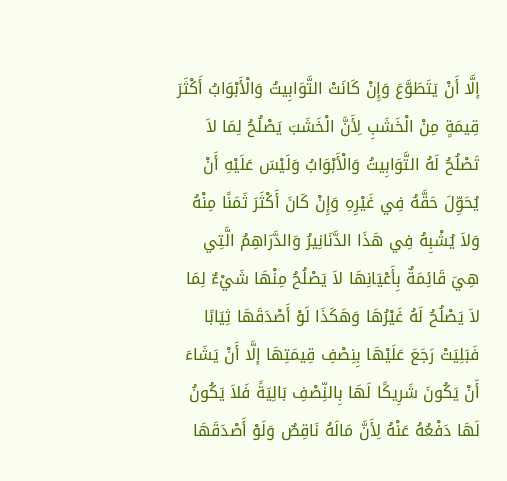إلَّا أَنْ يَتَطَوَّعَ وَإِنْ كَانَتْ التَّوَابِيتُ وَالْأَبْوَابُ أَكْثَرَ قِيمَةٍ مِنْ الْخَشَبِ لِأَنَّ الْخَشَبَ يَصْلُحُ لِمَا لاَ تَصْلُحُ لَهُ التَّوَابِيتُ وَالْأَبْوَابُ وَلَيْسَ عَلَيْهِ أَنْ يُحَوِّلَ حَقَّهُ فِي غَيْرِهِ وَإِنْ كَانَ أَكْثَرَ ثَمَنًا مِنْهُ وَلاَ يُشْبِهُ فِي هَذَا الدَّنَانِيرُ وَالدَّرَاهِمُ الَّتِي هِيَ قَائِمَةٌ بِأَعْيَانِهَا لاَ يَصْلُحُ مِنْهَا شَيْءٌ لِمَا لاَ يَصْلُحُ لَهُ غَيْرُهَا وَهَكَذَا لَوْ أَصْدَقَهَا ثِيَابًا فَبَلِيَتْ رَجَعَ عَلَيْهَا بِنِصْفِ قِيمَتِهَا إلَّا أَنْ يَشَاءَ أَنْ يَكُونَ شَرِيكًا لَهَا بِالنِّصْفِ بَالِيَةً فَلاَ يَكُونُ لَهَا دَفْعُهُ عَنْهُ لِأَنَّ مَالَهُ نَاقِصٌ وَلَوْ أَصْدَقَهَا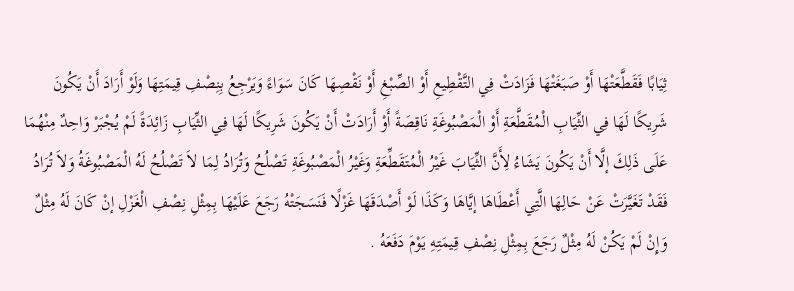ثِيَابًا فَقَطَّعَتْهَا أَوْ صَبَغَتْهَا فَزَادَتْ فِي التَّقْطِيعِ أَوْ الصِّبْغِ أَوْ نَقْصِهَا كَانَ سَوَاءً وَيَرْجِعُ بِنِصْفِ قِيمَتِهَا وَلَوْ أَرَادَ أَنْ يَكُونَ شَرِيكًا لَهَا فِي الثِّيَابِ الْمُقَطَّعَةِ أَوْ الْمَصْبُوغَةِ نَاقِصَةً أَوْ أَرَادَتْ أَنْ يَكُونَ شَرِيكًا لَهَا فِي الثِّيَابِ زَائِدَةً لَمْ يُجْبَرْ وَاحِدٌ مِنْهُمَا عَلَى ذَلِكَ إلَّا أَنْ يَكُونَ يَشَاءُ لِأَنَّ الثِّيَابَ غَيْرُ الْمُتَقَطِّعَةِ وَغَيْرُ الْمَصْبُوغَةِ تَصْلُحُ وَتُرَادُ لِمَا لاَ تَصْلُحُ لَهُ الْمَصْبُوغَةُ وَلاَ تُرَادُ فَقَدْ تَغَيَّرَتْ عَنْ حَالِهَا الَّتِي أَعْطَاهَا إيَّاهَا وَكَذَا لَوْ أَصْدَقَهَا غَزْلًا فَنَسَجَتْهُ رَجَعَ عَلَيْهَا بِمِثْلِ نِصْفِ الْغَزْلِ إنْ كَانَ لَهُ مِثْلٌ وَإِنْ لَمْ يَكُنْ لَهُ مِثْلٌ رَجَعَ بِمِثْلِ نِصْفِ قِيمَتِهِ يَوْمَ دَفَعَهُ .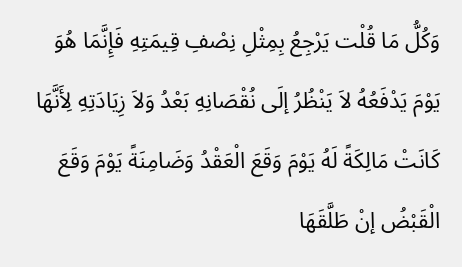وَكُلُّ مَا قُلْت يَرْجِعُ بِمِثْلِ نِصْفِ قِيمَتِهِ فَإِنَّمَا هُوَ يَوْمَ يَدْفَعُهُ لاَ يَنْظُرُ إلَى نُقْصَانِهِ بَعْدُ وَلاَ زِيَادَتِهِ لِأَنَّهَا كَانَتْ مَالِكَةً لَهُ يَوْمَ وَقَعَ الْعَقْدُ وَضَامِنَةً يَوْمَ وَقَعَ الْقَبْضُ إنْ طَلَّقَهَا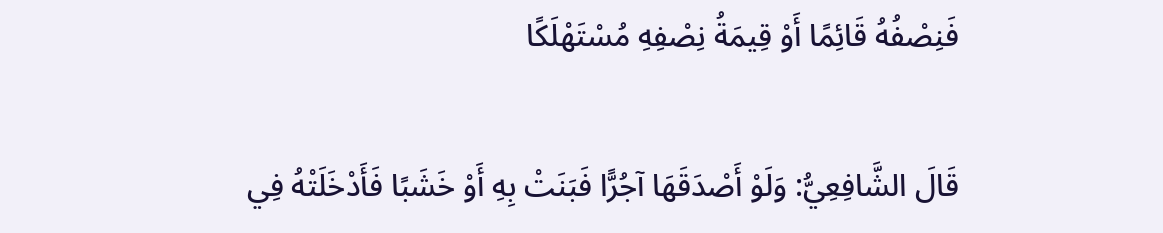فَنِصْفُهُ قَائِمًا أَوْ قِيمَةُ نِصْفِهِ مُسْتَهْلَكًا

قَالَ الشَّافِعِيُّ: وَلَوْ أَصْدَقَهَا آجُرًّا فَبَنَتْ بِهِ أَوْ خَشَبًا فَأَدْخَلَتْهُ فِي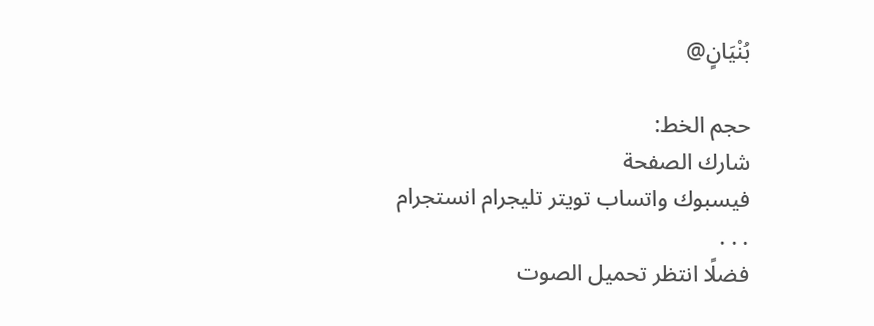بُنْيَانٍ@

حجم الخط:
شارك الصفحة
فيسبوك واتساب تويتر تليجرام انستجرام
. . .
فضلًا انتظر تحميل الصوت